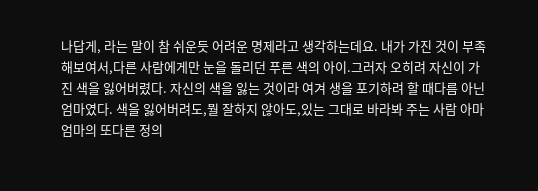나답게, 라는 말이 참 쉬운듯 어려운 명제라고 생각하는데요. 내가 가진 것이 부족해보여서,다른 사람에게만 눈을 돌리던 푸른 색의 아이.그러자 오히려 자신이 가진 색을 잃어버렸다. 자신의 색을 잃는 것이라 여겨 생을 포기하려 할 때다름 아닌 엄마였다. 색을 잃어버려도,뭘 잘하지 않아도,있는 그대로 바라봐 주는 사람 아마 엄마의 또다른 정의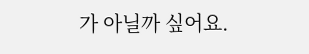가 아닐까 싶어요.